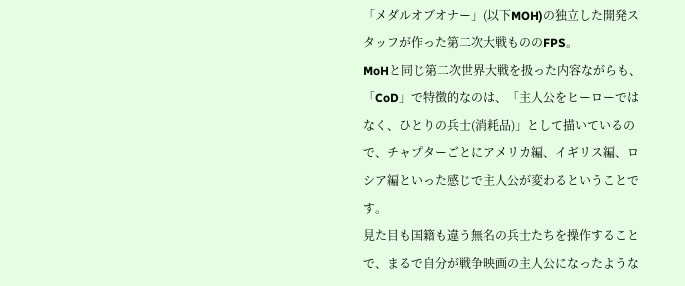「メダルオブオナー」(以下MOH)の独立した開発スタッフが作った第二次大戦もののFPS。
MoHと同じ第二次世界大戦を扱った内容ながらも、「CoD」で特徴的なのは、「主人公をヒーローではなく、ひとりの兵士(消耗品)」として描いているので、チャプターごとにアメリカ編、イギリス編、ロシア編といった感じで主人公が変わるということです。
見た目も国籍も違う無名の兵士たちを操作することで、まるで自分が戦争映画の主人公になったような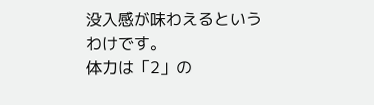没入感が味わえるというわけです。
体力は「2」の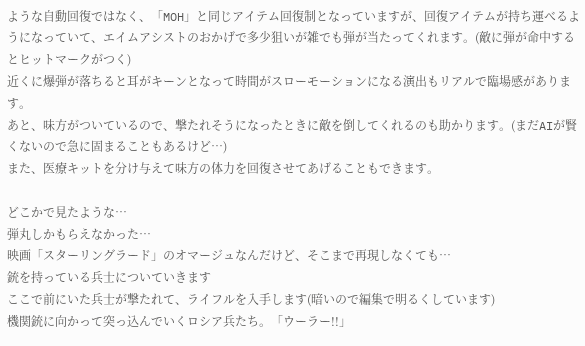ような自動回復ではなく、「MOH」と同じアイテム回復制となっていますが、回復アイテムが持ち運べるようになっていて、エイムアシストのおかげで多少狙いが雑でも弾が当たってくれます。(敵に弾が命中するとヒットマークがつく)
近くに爆弾が落ちると耳がキーンとなって時間がスローモーションになる演出もリアルで臨場感があります。
あと、味方がついているので、撃たれそうになったときに敵を倒してくれるのも助かります。(まだAIが賢くないので急に固まることもあるけど…)
また、医療キットを分け与えて味方の体力を回復させてあげることもできます。

どこかで見たような…
弾丸しかもらえなかった…
映画「スターリングラード」のオマージュなんだけど、そこまで再現しなくても…
銃を持っている兵士についていきます
ここで前にいた兵士が撃たれて、ライフルを入手します(暗いので編集で明るくしています)
機関銃に向かって突っ込んでいくロシア兵たち。「ウーラー!!」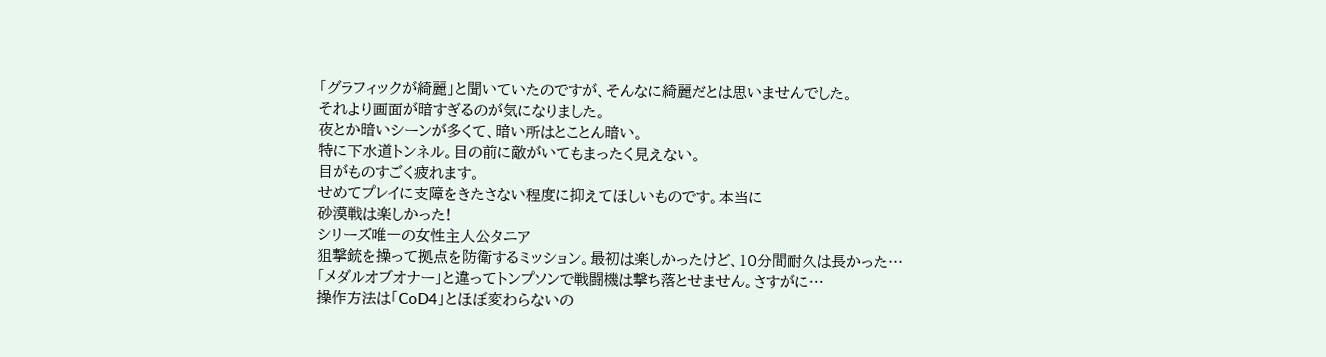「グラフィックが綺麗」と聞いていたのですが、そんなに綺麗だとは思いませんでした。
それより画面が暗すぎるのが気になりました。
夜とか暗いシーンが多くて、暗い所はとことん暗い。
特に下水道トンネル。目の前に敵がいてもまったく見えない。
目がものすごく疲れます。
せめてプレイに支障をきたさない程度に抑えてほしいものです。本当に
砂漠戦は楽しかった!
シリーズ唯一の女性主人公タニア
狙撃銃を操って拠点を防衛するミッション。最初は楽しかったけど、10分間耐久は長かった…
「メダルオブオナー」と違ってトンプソンで戦闘機は撃ち落とせません。さすがに…
操作方法は「CoD4」とほぼ変わらないの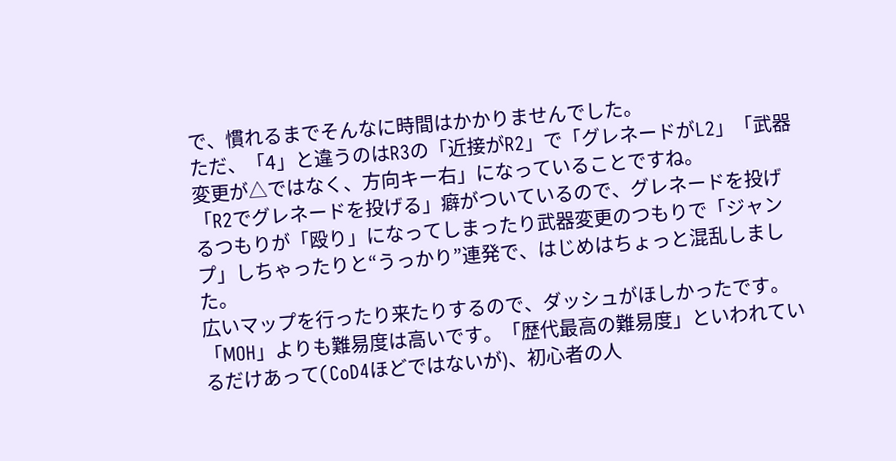で、慣れるまでそんなに時間はかかりませんでした。
ただ、「4」と違うのはR3の「近接がR2」で「グレネードがL2」「武器変更が△ではなく、方向キー右」になっていることですね。
「R2でグレネードを投げる」癖がついているので、グレネードを投げるつもりが「殴り」になってしまったり武器変更のつもりで「ジャンプ」しちゃったりと“うっかり”連発で、はじめはちょっと混乱しました。
広いマップを行ったり来たりするので、ダッシュがほしかったです。
「MOH」よりも難易度は高いです。「歴代最高の難易度」といわれているだけあって(CoD4ほどではないが)、初心者の人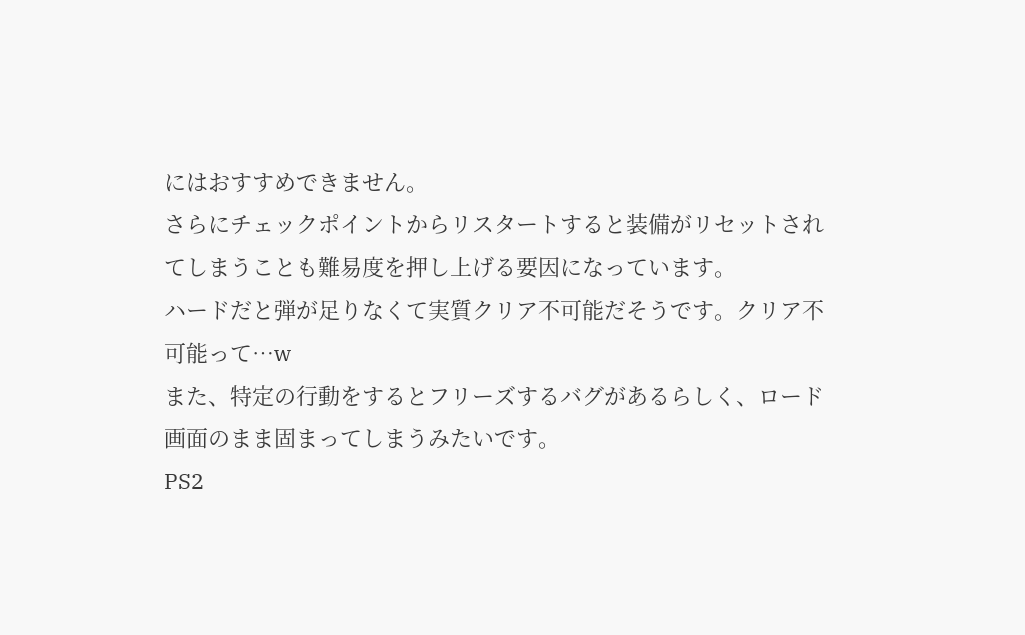にはおすすめできません。
さらにチェックポイントからリスタートすると装備がリセットされてしまうことも難易度を押し上げる要因になっています。
ハードだと弾が足りなくて実質クリア不可能だそうです。クリア不可能って…w
また、特定の行動をするとフリーズするバグがあるらしく、ロード画面のまま固まってしまうみたいです。
PS2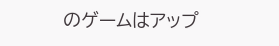のゲームはアップ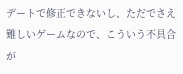デートで修正できないし、ただでさえ難しいゲームなので、こういう不具合が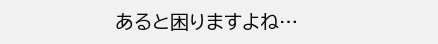あると困りますよね…